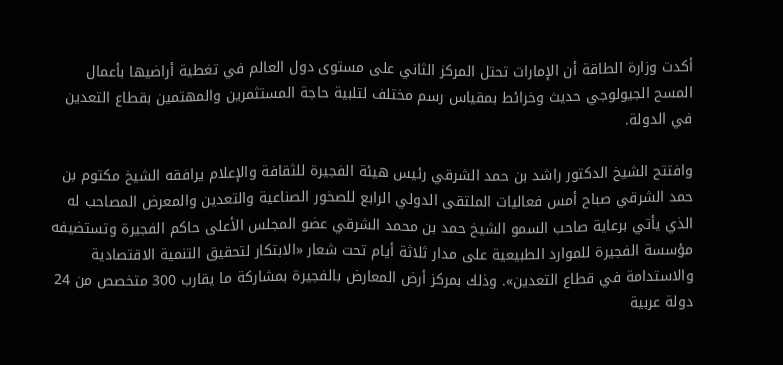أكدت وزارة الطاقة أن الإمارات تحتل المركز الثاني على مستوى دول العالم في تغطية أراضيها بأعمال المسح الجيولوجي حديث وخرائط بمقياس رسم مختلف لتلبية حاجة المستثمرين والمهتمين بقطاع التعدين في الدولة.

وافتتح الشيخ الدكتور راشد بن حمد الشرقي رئيس هيئة الفجيرة للثقافة والإعلام يرافقه الشيخ مكتوم بن حمد الشرقي صباح أمس فعاليات الملتقى الدولي الرابع للصخور الصناعية والتعدين والمعرض المصاحب له الذي يأتي برعاية صاحب السمو الشيخ حمد بن محمد الشرقي عضو المجلس الأعلى حاكم الفجيرة وتستضيفه مؤسسة الفجيرة للموارد الطبيعية على مدار ثلاثة أيام تحت شعار «الابتكار لتحقيق التنمية الاقتصادية والاستدامة في قطاع التعدين». وذلك بمركز أرض المعارض بالفجيرة بمشاركة ما يقارب 300 متخصص من 24 دولة عربية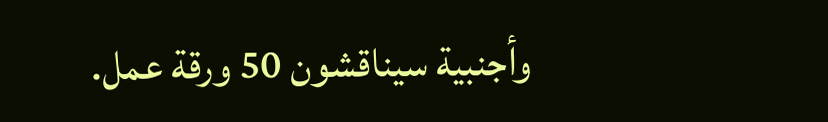وأجنبية سيناقشون 50 ورقة عمل.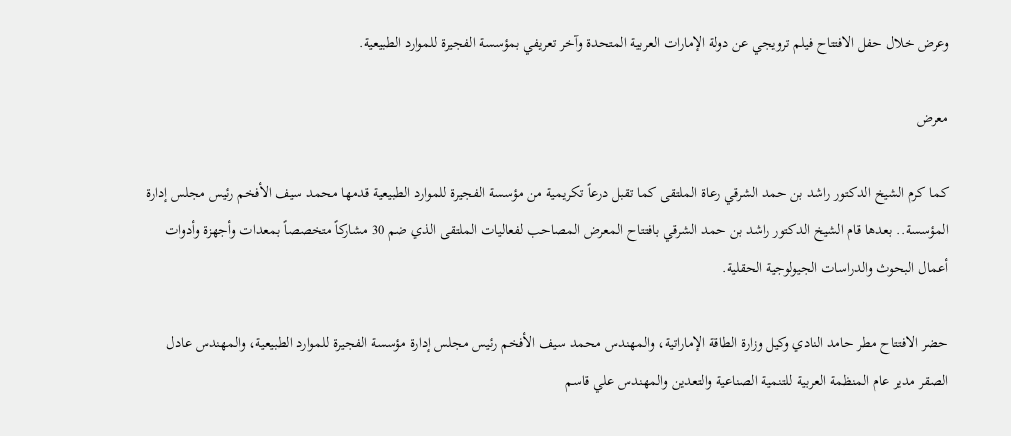وعرض خلال حفل الافتتاح فيلم ترويجي عن دولة الإمارات العربية المتحدة وآخر تعريفي بمؤسسة الفجيرة للموارد الطبيعية.

معرض

كما كرم الشيخ الدكتور راشد بن حمد الشرقي رعاة الملتقى كما تقبل درعاً تكريمية من مؤسسة الفجيرة للموارد الطبيعية قدمها محمد سيف الأفخم رئيس مجلس إدارة المؤسسة.. بعدها قام الشيخ الدكتور راشد بن حمد الشرقي بافتتاح المعرض المصاحب لفعاليات الملتقى الذي ضم 30 مشاركاً متخصصاً بمعدات وأجهزة وأدوات أعمال البحوث والدراسات الجيولوجية الحقلية.

حضر الافتتاح مطر حامد النادي وكيل وزارة الطاقة الإماراتية، والمهندس محمد سيف الأفخم رئيس مجلس إدارة مؤسسة الفجيرة للموارد الطبيعية، والمهندس عادل الصقر مدير عام المنظمة العربية للتنمية الصناعية والتعدين والمهندس علي قاسم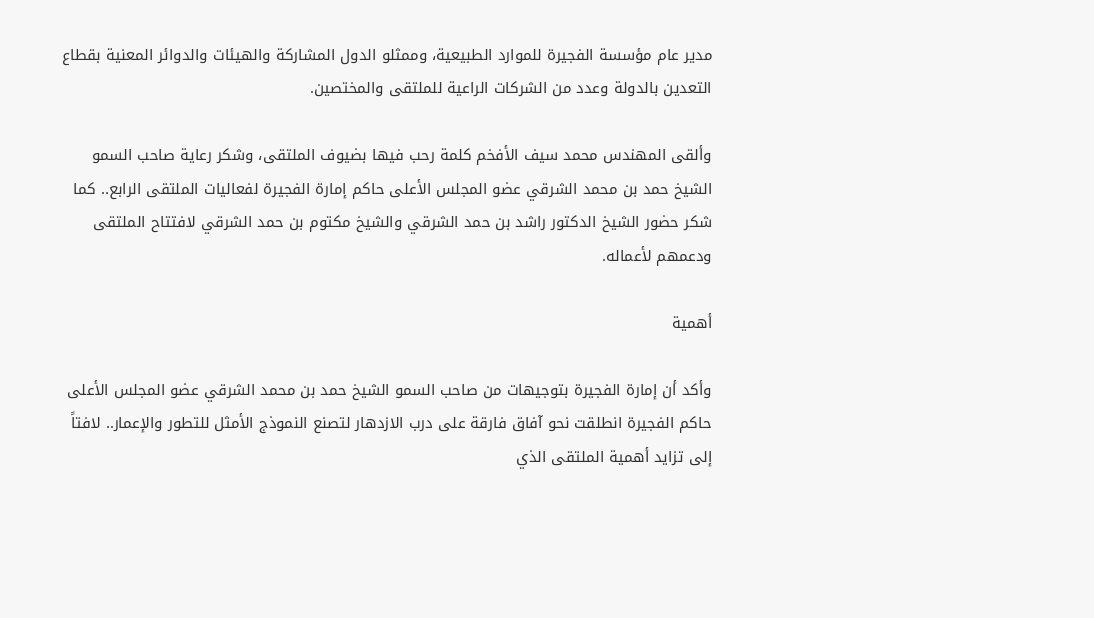مدير عام مؤسسة الفجيرة للموارد الطبيعية، وممثلو الدول المشاركة والهيئات والدوائر المعنية بقطاع التعدين بالدولة وعدد من الشركات الراعية للملتقى والمختصين.

وألقى المهندس محمد سيف الأفخم كلمة رحب فيها بضيوف الملتقى، وشكر رعاية صاحب السمو الشيخ حمد بن محمد الشرقي عضو المجلس الأعلى حاكم إمارة الفجيرة لفعاليات الملتقى الرابع.. كما شكر حضور الشيخ الدكتور راشد بن حمد الشرقي والشيخ مكتوم بن حمد الشرقي لافتتاح الملتقى ودعمهم لأعماله.

أهمية

وأكد أن إمارة الفجيرة بتوجيهات من صاحب السمو الشيخ حمد بن محمد الشرقي عضو المجلس الأعلى حاكم الفجيرة انطلقت نحو آفاق فارقة على درب الازدهار لتصنع النموذج الأمثل للتطور والإعمار.. لافتاً إلى تزايد أهمية الملتقى الذي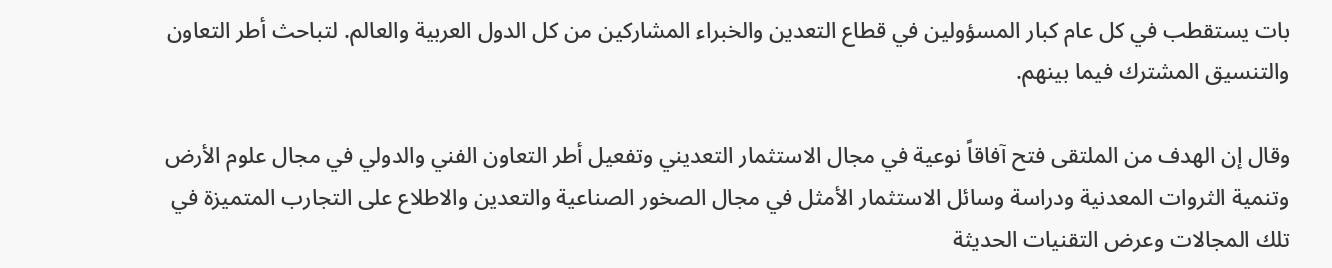بات يستقطب في كل عام كبار المسؤولين في قطاع التعدين والخبراء المشاركين من كل الدول العربية والعالم. لتباحث أطر التعاون والتنسيق المشترك فيما بينهم.

وقال إن الهدف من الملتقى فتح آفاقاً نوعية في مجال الاستثمار التعديني وتفعيل أطر التعاون الفني والدولي في مجال علوم الأرض وتنمية الثروات المعدنية ودراسة وسائل الاستثمار الأمثل في مجال الصخور الصناعية والتعدين والاطلاع على التجارب المتميزة في تلك المجالات وعرض التقنيات الحديثة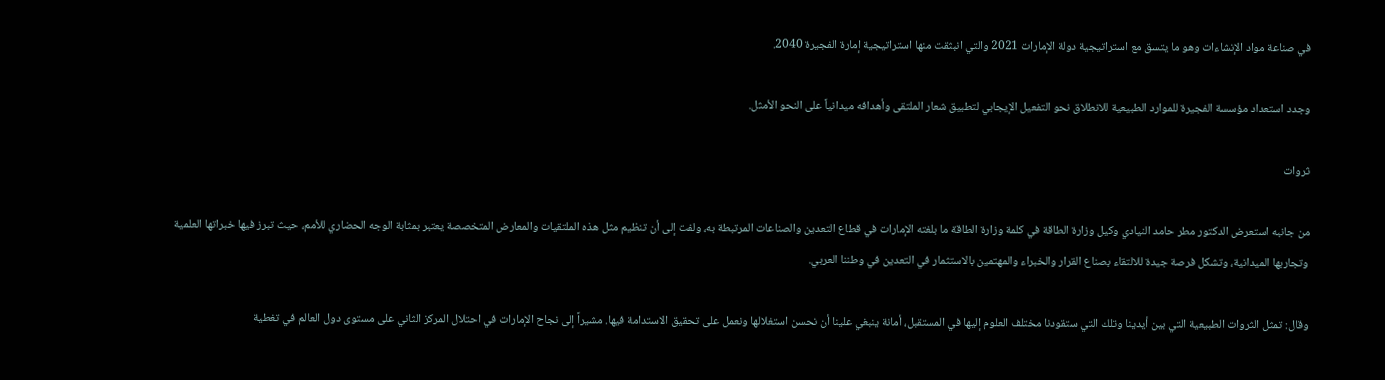في صناعة مواد الإنشاءات وهو ما يتسق مع استراتيجية دولة الإمارات 2021 والتي انبثقت منها استراتيجية إمارة الفجيرة 2040.

وجدد استعداد مؤسسة الفجيرة للموارد الطبيعية للانطلاق نحو التفعيل الإيجابي لتطبيق شعار الملتقى وأهدافه ميدانياً على النحو الأمثل.

ثروات

من جانبه استعرض الدكتور مطر حامد النيادي وكيل وزارة الطاقة في كلمة وزارة الطاقة ما بلغته الإمارات في قطاع التعدين والصناعات المرتبطة به، ولفت إلى أن تنظيم مثل هذه الملتقيات والمعارض المتخصصة يعتبر بمثابة الوجه الحضاري للأمم، حيث تبرز فيها خبراتها العلمية وتجاربها الميدانية، وتشكل فرصة جيدة للالتقاء بصناع القرار والخبراء والمهتمين بالاستثمار في التعدين في وطننا العربي.

وقال: تمثل الثروات الطبيعية التي بين أيدينا وتلك التي ستقودنا مختلف العلوم إليها في المستقبل، أمانة ينبغي علينا أن نحسن استغلالها ونعمل على تحقيق الاستدامة فيها. مشيراً إلى نجاح الإمارات في احتلال المركز الثاني على مستوى دول العالم في تغطية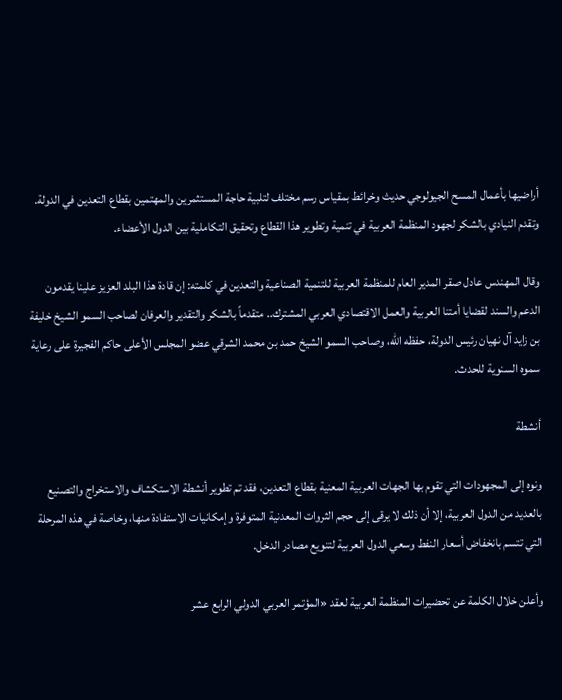أراضيها بأعمال المسح الجيولوجي حديث وخرائط بمقياس رسم مختلف لتلبية حاجة المستثمرين والمهتمين بقطاع التعدين في الدولة. وتقدم النيادي بالشكر لجهود المنظمة العربية في تنمية وتطوير هذا القطاع وتحقيق التكاملية بين الدول الأعضاء.

وقال المهندس عادل صقر المدير العام للمنظمة العربية للتنمية الصناعية والتعدين في كلمته: إن قادة هذا البلد العزيز علينا يقدمون الدعم والسند لقضايا أمتنا العربية والعمل الاقتصادي العربي المشترك.. متقدماً بالشكر والتقدير والعرفان لصاحب السمو الشيخ خليفة بن زايد آل نهيان رئيس الدولة، حفظه الله، وصاحب السمو الشيخ حمد بن محمد الشرقي عضو المجلس الأعلى حاكم الفجيرة على رعاية سموه السنوية للحدث.

أنشطة

ونوه إلى المجهودات التي تقوم بها الجهات العربية المعنية بقطاع التعدين، فقد تم تطوير أنشطة الاستكشاف والاستخراج والتصنيع بالعديد من الدول العربية، إلا أن ذلك لا يرقى إلى حجم الثروات المعدنية المتوفرة وإمكانيات الاستفادة منها، وخاصة في هذه المرحلة التي تتسم بانخفاض أسعار النفط وسعي الدول العربية لتنويع مصادر الدخل.

وأعلن خلال الكلمة عن تحضيرات المنظمة العربية لعقد «المؤتمر العربي الدولي الرابع عشر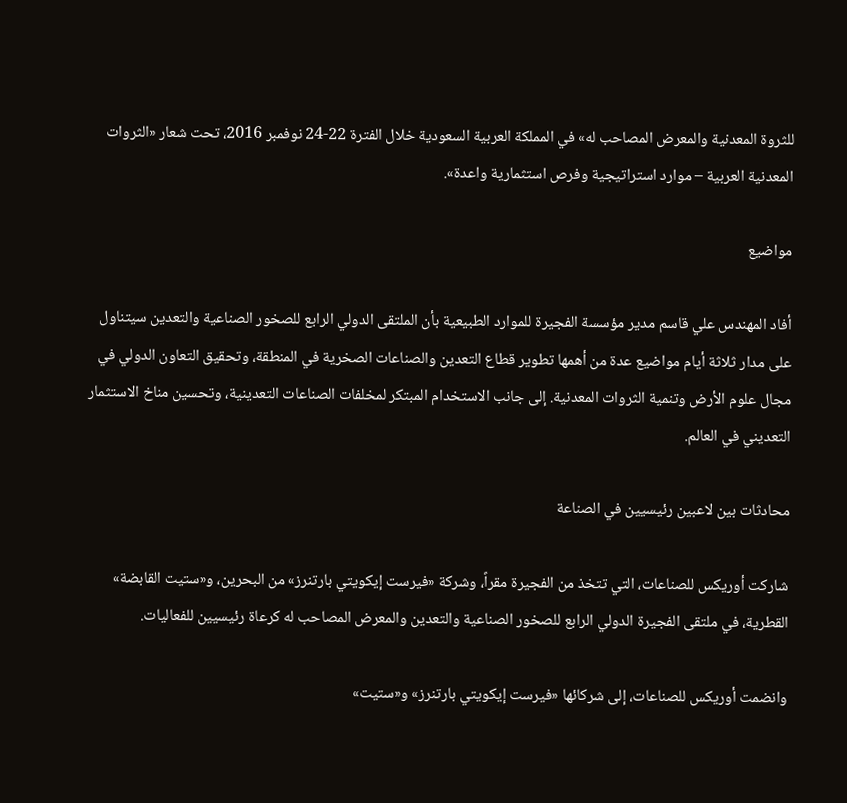للثروة المعدنية والمعرض المصاحب له» في المملكة العربية السعودية خلال الفترة 22-24 نوفمبر 2016، تحت شعار «الثروات المعدنية العربية – موارد استراتيجية وفرص استثمارية واعدة».

مواضيع

أفاد المهندس علي قاسم مدير مؤسسة الفجيرة للموارد الطبيعية بأن الملتقى الدولي الرابع للصخور الصناعية والتعدين سيتناول على مدار ثلاثة أيام مواضيع عدة من أهمها تطوير قطاع التعدين والصناعات الصخرية في المنطقة، وتحقيق التعاون الدولي في مجال علوم الأرض وتنمية الثروات المعدنية. إلى جانب الاستخدام المبتكر لمخلفات الصناعات التعدينية، وتحسين مناخ الاستثمار التعديني في العالم.

محادثات بين لاعبين رئيسيين في الصناعة

شاركت أوريكس للصناعات، التي تتخذ من الفجيرة مقراً، وشركة «فيرست إيكويتي بارتنرز» من البحرين، و«ستيت القابضة» القطرية، في ملتقى الفجيرة الدولي الرابع للصخور الصناعية والتعدين والمعرض المصاحب له كرعاة رئيسيين للفعاليات.

وانضمت أوريكس للصناعات، إلى شركائها «فيرست إيكويتي بارتنرز» و«ستيت»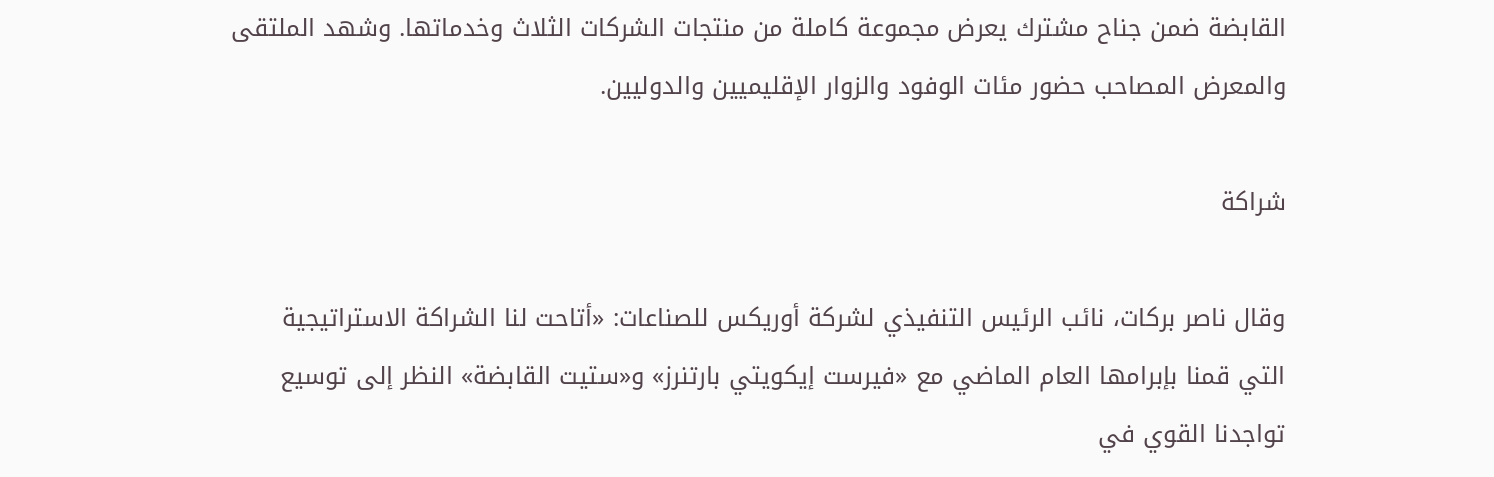القابضة ضمن جناح مشترك يعرض مجموعة كاملة من منتجات الشركات الثلاث وخدماتها. وشهد الملتقى والمعرض المصاحب حضور مئات الوفود والزوار الإقليميين والدوليين.

شراكة

وقال ناصر بركات، نائب الرئيس التنفيذي لشركة أوريكس للصناعات: «أتاحت لنا الشراكة الاستراتيجية التي قمنا بإبرامها العام الماضي مع «فيرست إيكويتي بارتنرز» و«ستيت القابضة» النظر إلى توسيع تواجدنا القوي في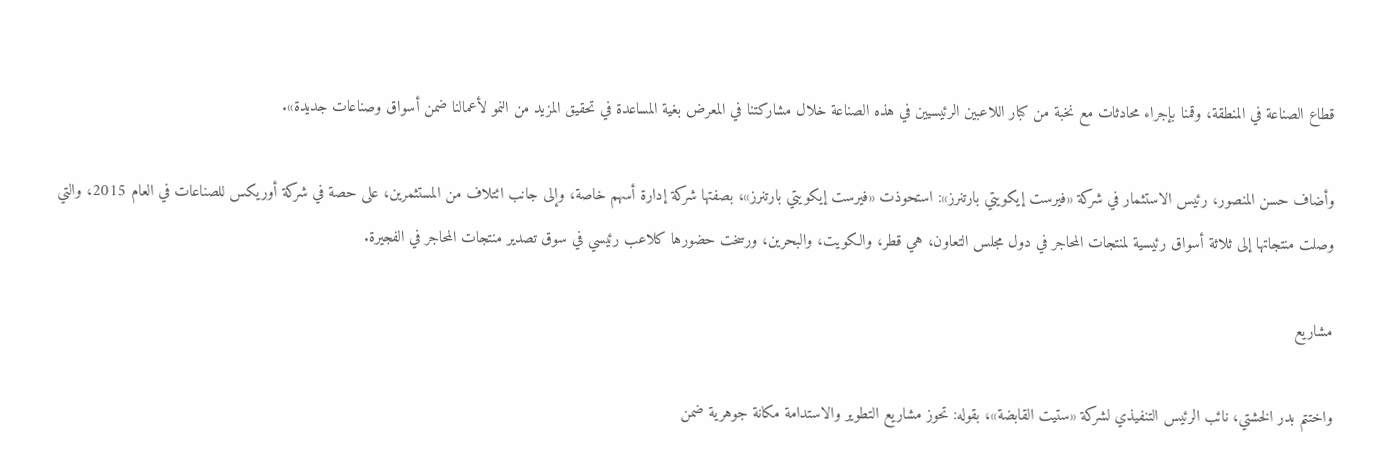قطاع الصناعة في المنطقة، وقمنا بإجراء محادثات مع نخبة من كبار اللاعبين الرئيسيين في هذه الصناعة خلال مشاركتنا في المعرض بغية المساعدة في تحقيق المزيد من النمو لأعمالنا ضمن أسواق وصناعات جديدة».

وأضاف حسن المنصور، رئيس الاستثمار في شركة «فيرست إيكويتي بارتنرز»: استحوذت «فيرست إيكويتي بارتنرز»، بصفتها شركة إدارة أسهم خاصة، وإلى جانب ائتلاف من المستثمرين، على حصة في شركة أوريكس للصناعات في العام 2015، والتي وصلت منتجاتها إلى ثلاثة أسواق رئيسية لمنتجات المحاجر في دول مجلس التعاون، هي قطر، والكويت، والبحرين، ورسخت حضورها كلاعب رئيسي في سوق تصدير منتجات المحاجر في الفجيرة.

مشاريع

واختتم بدر الخشتي، نائب الرئيس التنفيذي لشركة «ستيت القابضة»، بقوله: تحوز مشاريع التطوير والاستدامة مكانة جوهرية ضمن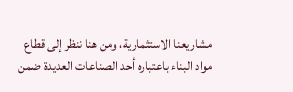مشاريعنا الاستثمارية، ومن هنا ننظر إلى قطاع مواد البناء باعتباره أحد الصناعات العديدة ضمن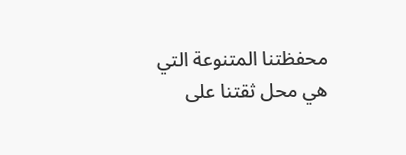محفظتنا المتنوعة التي هي محل ثقتنا على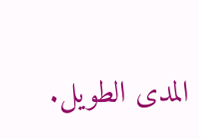المدى الطويل.